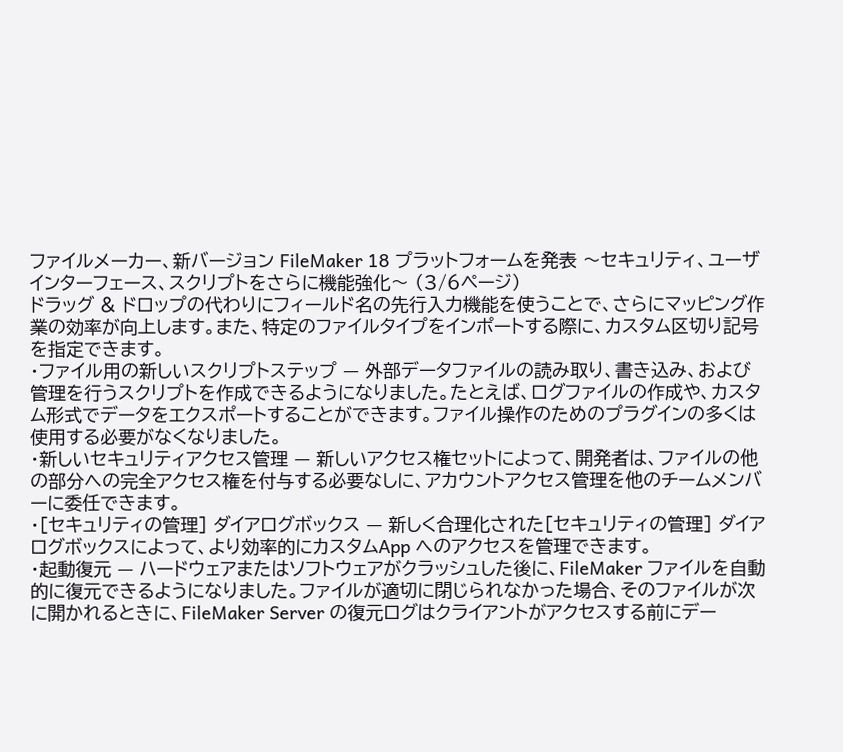ファイルメーカー、新バージョン FileMaker 18 プラットフォームを発表 〜セキュリティ、ユーザインターフェース、スクリプトをさらに機能強化〜 (3/6ページ)
ドラッグ & ドロップの代わりにフィールド名の先行入力機能を使うことで、さらにマッピング作業の効率が向上します。また、特定のファイルタイプをインポートする際に、カスタム区切り記号を指定できます。
・ファイル用の新しいスクリプトステップ — 外部データファイルの読み取り、書き込み、および管理を行うスクリプトを作成できるようになりました。たとえば、ログファイルの作成や、カスタム形式でデータをエクスポートすることができます。ファイル操作のためのプラグインの多くは使用する必要がなくなりました。
・新しいセキュリティアクセス管理 — 新しいアクセス権セットによって、開発者は、ファイルの他の部分への完全アクセス権を付与する必要なしに、アカウントアクセス管理を他のチームメンバーに委任できます。
・[セキュリティの管理] ダイアログボックス — 新しく合理化された[セキュリティの管理] ダイアログボックスによって、より効率的にカスタムApp へのアクセスを管理できます。
・起動復元 — ハードウェアまたはソフトウェアがクラッシュした後に、FileMaker ファイルを自動的に復元できるようになりました。ファイルが適切に閉じられなかった場合、そのファイルが次に開かれるときに、FileMaker Server の復元ログはクライアントがアクセスする前にデー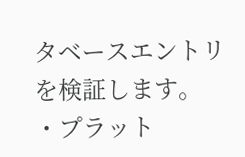タベースエントリを検証します。
・プラット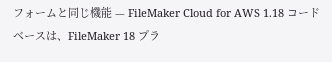フォームと同じ機能 — FileMaker Cloud for AWS 1.18 コードベースは、FileMaker 18 プラ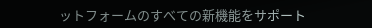ットフォームのすべての新機能をサポート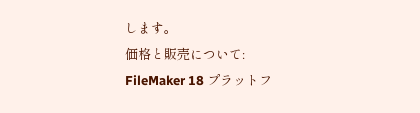します。
価格と販売について:
FileMaker 18 プラットフ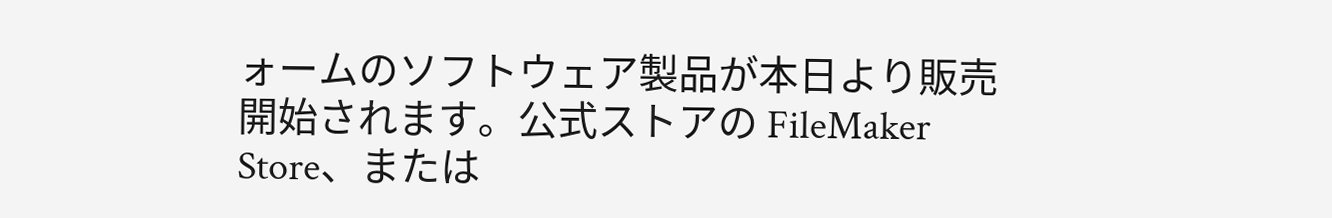ォームのソフトウェア製品が本日より販売開始されます。公式ストアの FileMaker Store、または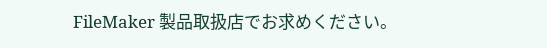FileMaker 製品取扱店でお求めください。